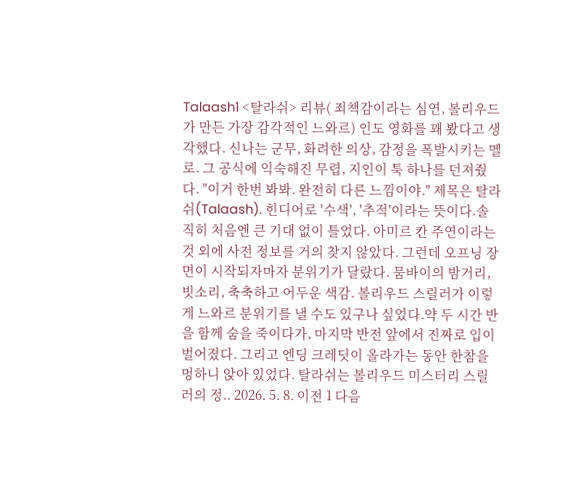Talaash1 <탈라쉬> 리뷰( 죄책감이라는 심연, 볼리우드가 만든 가장 감각적인 느와르) 인도 영화를 꽤 봤다고 생각했다. 신나는 군무, 화려한 의상, 감정을 폭발시키는 멜로. 그 공식에 익숙해진 무렵, 지인이 툭 하나를 던져줬다. "이거 한번 봐봐. 완전히 다른 느낌이야." 제목은 탈라쉬(Talaash). 힌디어로 '수색', '추적'이라는 뜻이다.솔직히 처음엔 큰 기대 없이 틀었다. 아미르 칸 주연이라는 것 외에 사전 정보를 거의 찾지 않았다. 그런데 오프닝 장면이 시작되자마자 분위기가 달랐다. 뭄바이의 밤거리, 빗소리, 축축하고 어두운 색감. 볼리우드 스릴러가 이렇게 느와르 분위기를 낼 수도 있구나 싶었다.약 두 시간 반을 함께 숨을 죽이다가, 마지막 반전 앞에서 진짜로 입이 벌어졌다. 그리고 엔딩 크레딧이 올라가는 동안 한참을 멍하니 앉아 있었다. 탈라쉬는 볼리우드 미스터리 스릴러의 정.. 2026. 5. 8. 이전 1 다음